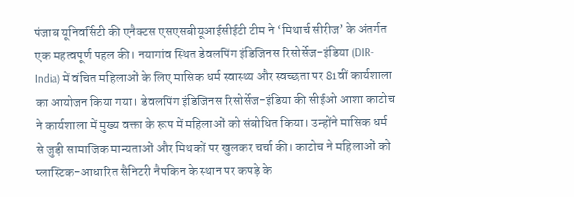पंजाब यूनिवर्सिटी की एनैक्टस एसएसबीयूआईसीईटी टीम ने ‘मिथार्च सीरीज’ के अंतर्गत एक महत्वपूर्ण पहल की। नयागांव स्थित डेवलपिंग इंडिजिनस रिसोर्सेज-इंडिया (DIR-India) में वंचित महिलाओं के लिए मासिक धर्म स्वास्थ्य और स्वच्छता पर 81वीं कार्यशाला का आयोजन किया गया। डेवलपिंग इंडिजिनस रिसोर्सेज-इंडिया की सीईओ आशा काटोच ने कार्यशाला में मुख्य वक्ता के रूप में महिलाओं को संबोधित किया। उन्होंने मासिक धर्म से जुड़ी सामाजिक मान्यताओं और मिथकों पर खुलकर चर्चा की। काटोच ने महिलाओं को प्लास्टिक-आधारित सैनिटरी नैपकिन के स्थान पर कपड़े के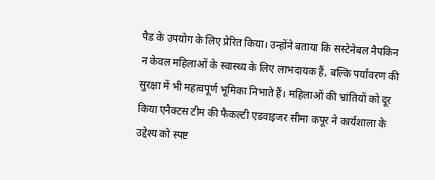पैड के उपयोग के लिए प्रेरित किया। उन्होंने बताया कि सस्टेनेबल नैपकिन न केवल महिलाओं के स्वास्थ्य के लिए लाभदायक हैं, बल्कि पर्यावरण की सुरक्षा में भी महत्वपूर्ण भूमिका निभाते हैं। महिलाओं की भ्रांतियों को दूर किया एनैक्टस टीम की फैकल्टी एडवाइजर सीमा कपूर ने कार्यशाला के उद्देश्य को स्पष्ट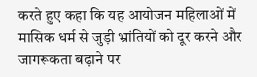करते हुए कहा कि यह आयोजन महिलाओं में मासिक धर्म से जुड़ी भ्रांतियों को दूर करने और जागरूकता बढ़ाने पर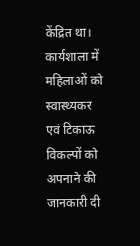केंद्रित था। कार्यशाला में महिलाओं को स्वास्थ्यकर एवं टिकाऊ विकल्पों को अपनाने की जानकारी दी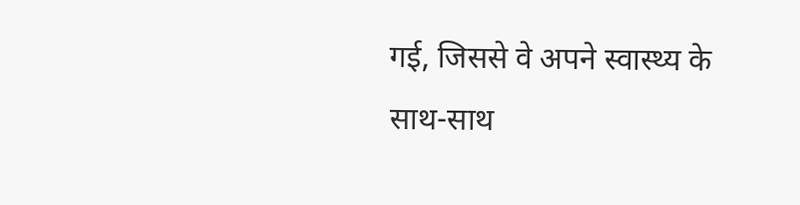गई, जिससे वे अपने स्वास्थ्य के साथ-साथ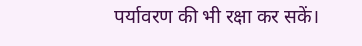पर्यावरण की भी रक्षा कर सकें।